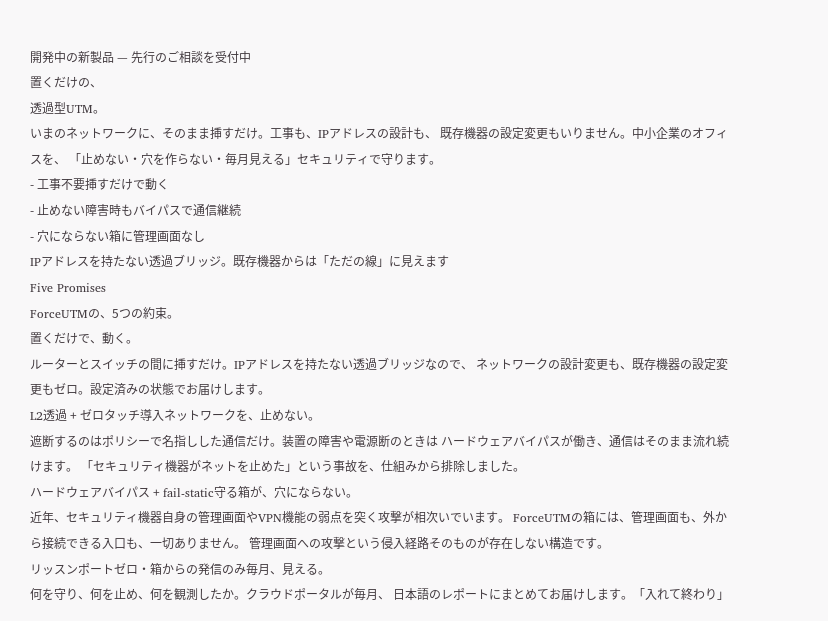開発中の新製品 — 先行のご相談を受付中
置くだけの、
透過型UTM。
いまのネットワークに、そのまま挿すだけ。工事も、IPアドレスの設計も、 既存機器の設定変更もいりません。中小企業のオフィスを、 「止めない・穴を作らない・毎月見える」セキュリティで守ります。
- 工事不要挿すだけで動く
- 止めない障害時もバイパスで通信継続
- 穴にならない箱に管理画面なし
IPアドレスを持たない透過ブリッジ。既存機器からは「ただの線」に見えます
Five Promises
ForceUTMの、5つの約束。
置くだけで、動く。
ルーターとスイッチの間に挿すだけ。IPアドレスを持たない透過ブリッジなので、 ネットワークの設計変更も、既存機器の設定変更もゼロ。設定済みの状態でお届けします。
L2透過 + ゼロタッチ導入ネットワークを、止めない。
遮断するのはポリシーで名指しした通信だけ。装置の障害や電源断のときは ハードウェアバイパスが働き、通信はそのまま流れ続けます。 「セキュリティ機器がネットを止めた」という事故を、仕組みから排除しました。
ハードウェアバイパス + fail-static守る箱が、穴にならない。
近年、セキュリティ機器自身の管理画面やVPN機能の弱点を突く攻撃が相次いでいます。 ForceUTMの箱には、管理画面も、外から接続できる入口も、一切ありません。 管理画面への攻撃という侵入経路そのものが存在しない構造です。
リッスンポートゼロ・箱からの発信のみ毎月、見える。
何を守り、何を止め、何を観測したか。クラウドポータルが毎月、 日本語のレポートにまとめてお届けします。「入れて終わり」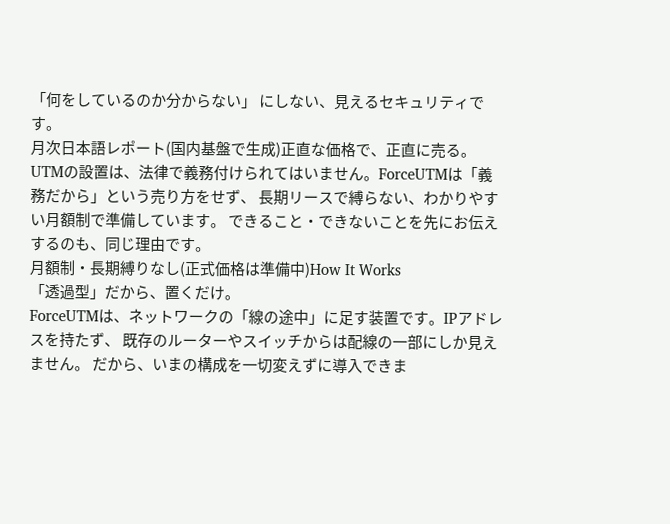「何をしているのか分からない」 にしない、見えるセキュリティです。
月次日本語レポート(国内基盤で生成)正直な価格で、正直に売る。
UTMの設置は、法律で義務付けられてはいません。ForceUTMは「義務だから」という売り方をせず、 長期リースで縛らない、わかりやすい月額制で準備しています。 できること・できないことを先にお伝えするのも、同じ理由です。
月額制・長期縛りなし(正式価格は準備中)How It Works
「透過型」だから、置くだけ。
ForceUTMは、ネットワークの「線の途中」に足す装置です。IPアドレスを持たず、 既存のルーターやスイッチからは配線の一部にしか見えません。 だから、いまの構成を一切変えずに導入できま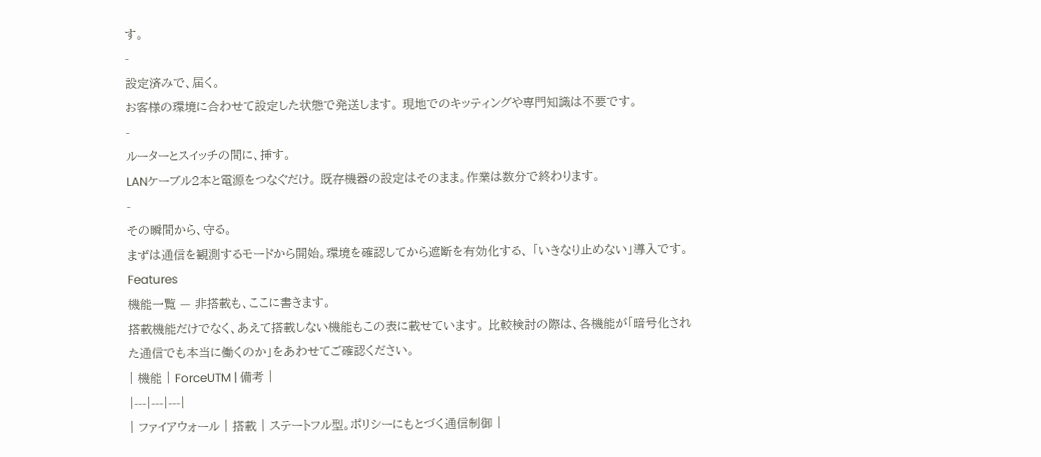す。
-
設定済みで、届く。
お客様の環境に合わせて設定した状態で発送します。 現地でのキッティングや専門知識は不要です。
-
ルーターとスイッチの間に、挿す。
LANケーブル2本と電源をつなぐだけ。 既存機器の設定はそのまま。作業は数分で終わります。
-
その瞬間から、守る。
まずは通信を観測するモードから開始。環境を確認してから遮断を有効化する、 「いきなり止めない」導入です。
Features
機能一覧 — 非搭載も、ここに書きます。
搭載機能だけでなく、あえて搭載しない機能もこの表に載せています。 比較検討の際は、各機能が「暗号化された通信でも本当に働くのか」をあわせてご確認ください。
| 機能 | ForceUTM | 備考 |
|---|---|---|
| ファイアウォール | 搭載 | ステートフル型。ポリシーにもとづく通信制御 |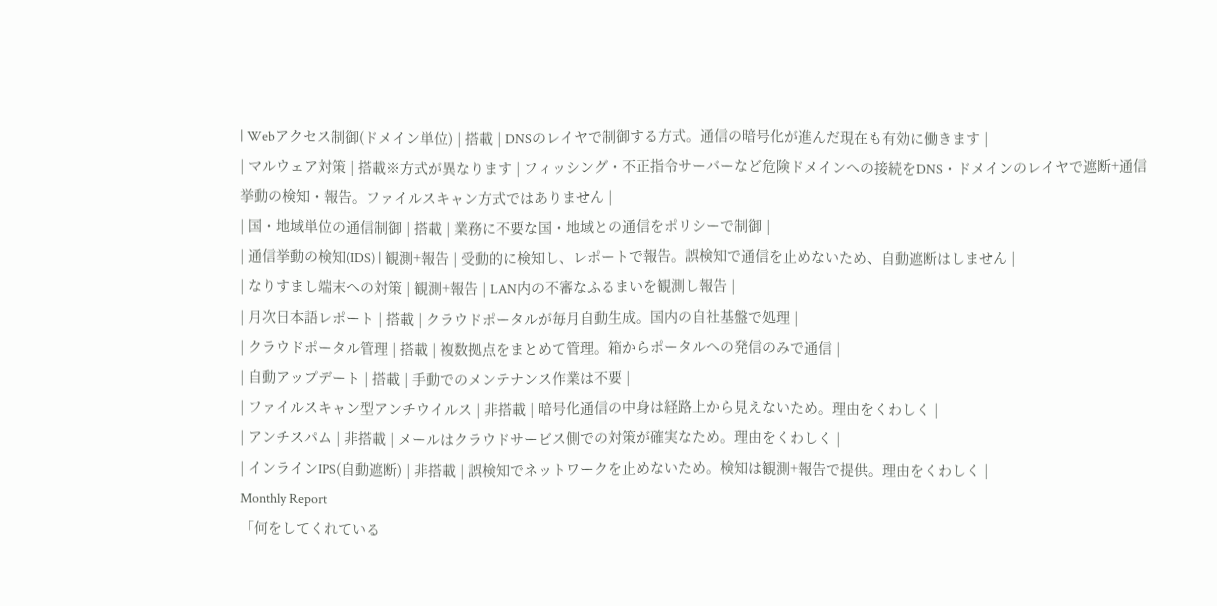| Webアクセス制御(ドメイン単位) | 搭載 | DNSのレイヤで制御する方式。通信の暗号化が進んだ現在も有効に働きます |
| マルウェア対策 | 搭載※方式が異なります | フィッシング・不正指令サーバーなど危険ドメインへの接続をDNS・ドメインのレイヤで遮断+通信挙動の検知・報告。ファイルスキャン方式ではありません |
| 国・地域単位の通信制御 | 搭載 | 業務に不要な国・地域との通信をポリシーで制御 |
| 通信挙動の検知(IDS) | 観測+報告 | 受動的に検知し、レポートで報告。誤検知で通信を止めないため、自動遮断はしません |
| なりすまし端末への対策 | 観測+報告 | LAN内の不審なふるまいを観測し報告 |
| 月次日本語レポート | 搭載 | クラウドポータルが毎月自動生成。国内の自社基盤で処理 |
| クラウドポータル管理 | 搭載 | 複数拠点をまとめて管理。箱からポータルへの発信のみで通信 |
| 自動アップデート | 搭載 | 手動でのメンテナンス作業は不要 |
| ファイルスキャン型アンチウイルス | 非搭載 | 暗号化通信の中身は経路上から見えないため。理由をくわしく |
| アンチスパム | 非搭載 | メールはクラウドサービス側での対策が確実なため。理由をくわしく |
| インラインIPS(自動遮断) | 非搭載 | 誤検知でネットワークを止めないため。検知は観測+報告で提供。理由をくわしく |
Monthly Report
「何をしてくれている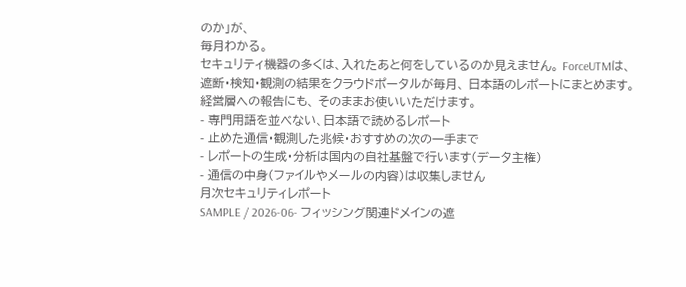のか」が、
毎月わかる。
セキュリティ機器の多くは、入れたあと何をしているのか見えません。 ForceUTMは、遮断・検知・観測の結果をクラウドポータルが毎月、 日本語のレポートにまとめます。経営層への報告にも、 そのままお使いいただけます。
- 専門用語を並べない、日本語で読めるレポート
- 止めた通信・観測した兆候・おすすめの次の一手まで
- レポートの生成・分析は国内の自社基盤で行います(データ主権)
- 通信の中身(ファイルやメールの内容)は収集しません
月次セキュリティレポート
SAMPLE / 2026-06- フィッシング関連ドメインの遮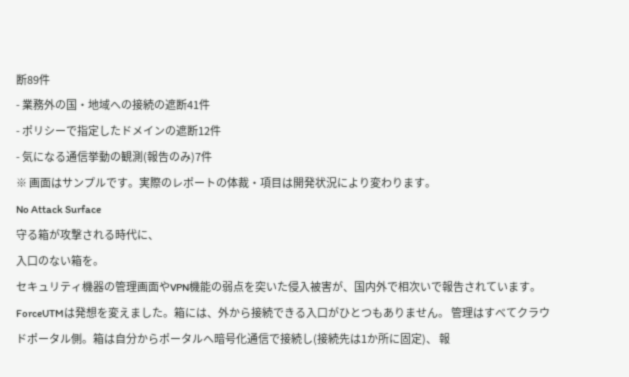断89件
- 業務外の国・地域への接続の遮断41件
- ポリシーで指定したドメインの遮断12件
- 気になる通信挙動の観測(報告のみ)7件
※ 画面はサンプルです。実際のレポートの体裁・項目は開発状況により変わります。
No Attack Surface
守る箱が攻撃される時代に、
入口のない箱を。
セキュリティ機器の管理画面やVPN機能の弱点を突いた侵入被害が、国内外で相次いで報告されています。 ForceUTMは発想を変えました。箱には、外から接続できる入口がひとつもありません。 管理はすべてクラウドポータル側。箱は自分からポータルへ暗号化通信で接続し(接続先は1か所に固定)、 報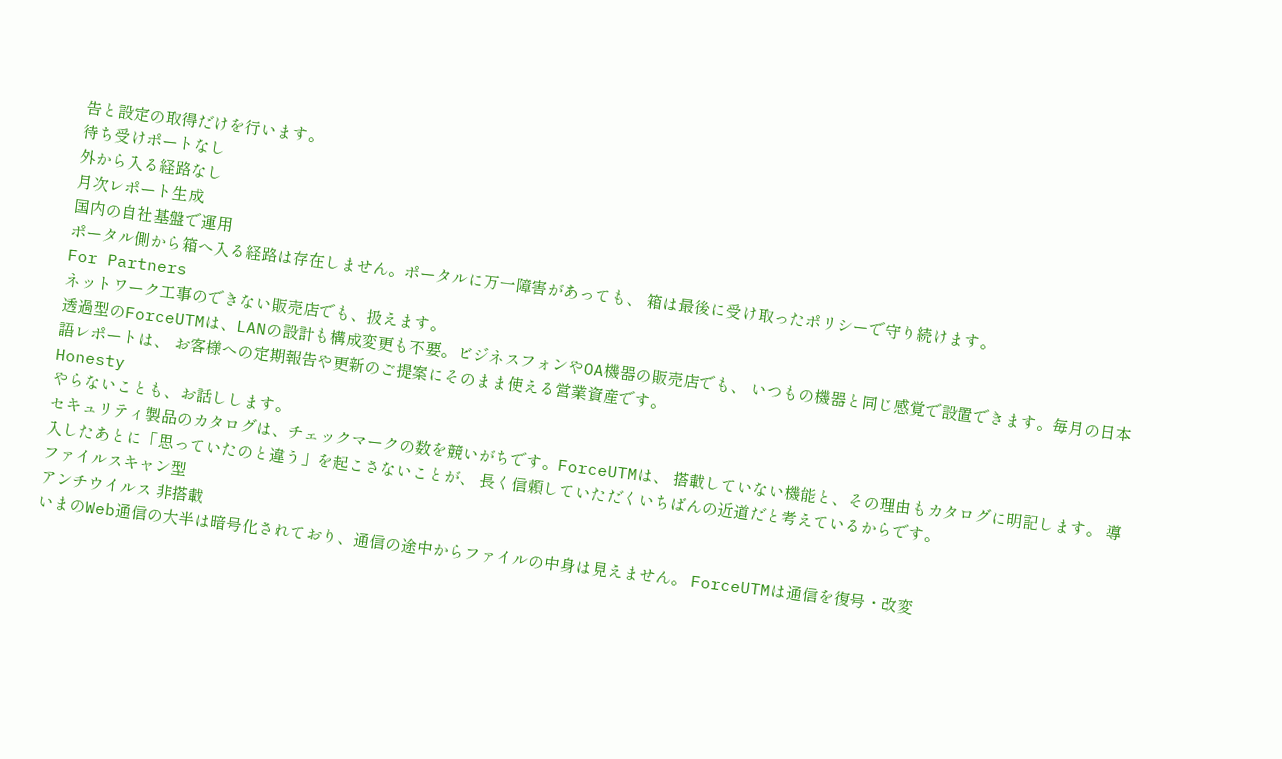告と設定の取得だけを行います。
待ち受けポートなし
外から入る経路なし
月次レポート生成
国内の自社基盤で運用
ポータル側から箱へ入る経路は存在しません。ポータルに万一障害があっても、 箱は最後に受け取ったポリシーで守り続けます。
For Partners
ネットワーク工事のできない販売店でも、扱えます。
透過型のForceUTMは、LANの設計も構成変更も不要。ビジネスフォンやOA機器の販売店でも、 いつもの機器と同じ感覚で設置できます。毎月の日本語レポートは、 お客様への定期報告や更新のご提案にそのまま使える営業資産です。
Honesty
やらないことも、お話しします。
セキュリティ製品のカタログは、チェックマークの数を競いがちです。ForceUTMは、 搭載していない機能と、その理由もカタログに明記します。 導入したあとに「思っていたのと違う」を起こさないことが、 長く信頼していただくいちばんの近道だと考えているからです。
ファイルスキャン型
アンチウイルス 非搭載
いまのWeb通信の大半は暗号化されており、通信の途中からファイルの中身は見えません。 ForceUTMは通信を復号・改変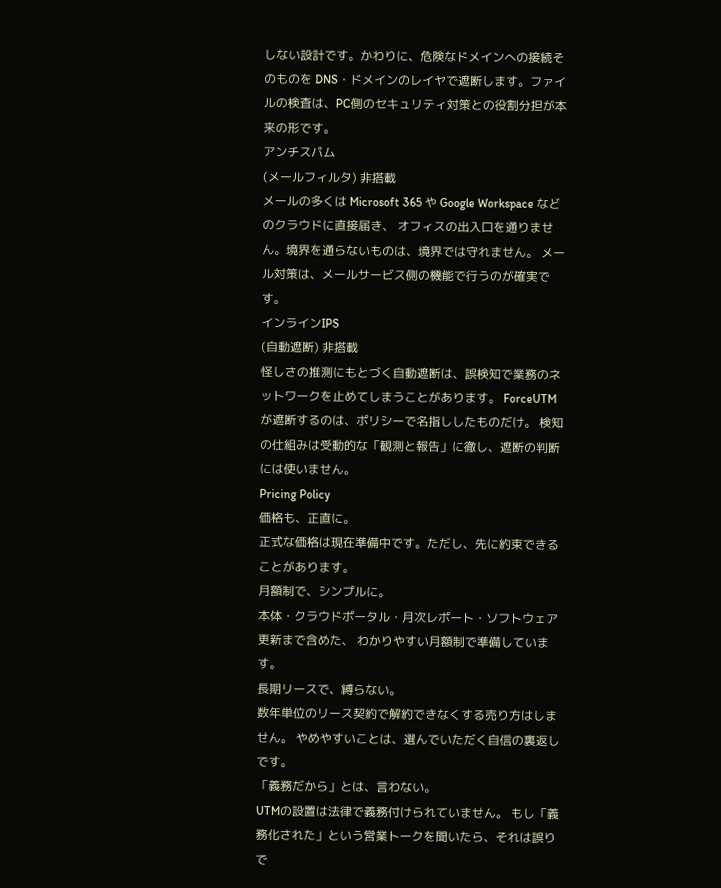しない設計です。かわりに、危険なドメインへの接続そのものを DNS・ドメインのレイヤで遮断します。ファイルの検査は、PC側のセキュリティ対策との役割分担が本来の形です。
アンチスパム
(メールフィルタ) 非搭載
メールの多くは Microsoft 365 や Google Workspace などのクラウドに直接届き、 オフィスの出入口を通りません。境界を通らないものは、境界では守れません。 メール対策は、メールサービス側の機能で行うのが確実です。
インラインIPS
(自動遮断) 非搭載
怪しさの推測にもとづく自動遮断は、誤検知で業務のネットワークを止めてしまうことがあります。 ForceUTMが遮断するのは、ポリシーで名指ししたものだけ。 検知の仕組みは受動的な「観測と報告」に徹し、遮断の判断には使いません。
Pricing Policy
価格も、正直に。
正式な価格は現在準備中です。ただし、先に約束できることがあります。
月額制で、シンプルに。
本体・クラウドポータル・月次レポート・ソフトウェア更新まで含めた、 わかりやすい月額制で準備しています。
長期リースで、縛らない。
数年単位のリース契約で解約できなくする売り方はしません。 やめやすいことは、選んでいただく自信の裏返しです。
「義務だから」とは、言わない。
UTMの設置は法律で義務付けられていません。 もし「義務化された」という営業トークを聞いたら、それは誤りで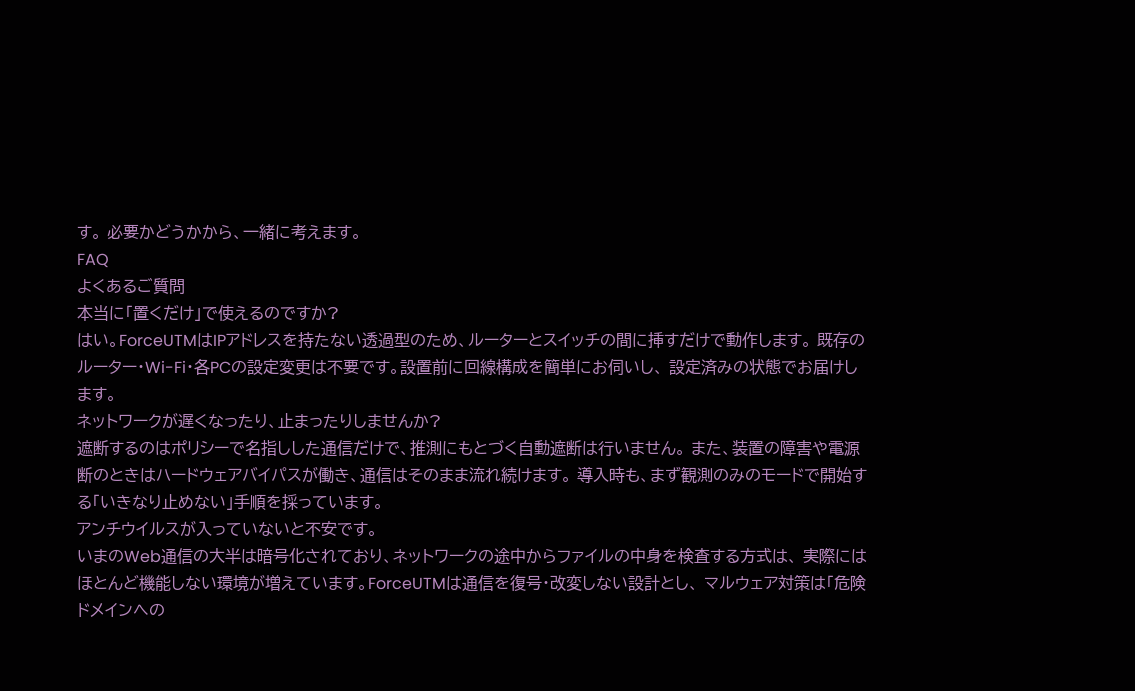す。 必要かどうかから、一緒に考えます。
FAQ
よくあるご質問
本当に「置くだけ」で使えるのですか?
はい。ForceUTMはIPアドレスを持たない透過型のため、ルーターとスイッチの間に挿すだけで動作します。 既存のルーター・Wi-Fi・各PCの設定変更は不要です。設置前に回線構成を簡単にお伺いし、 設定済みの状態でお届けします。
ネットワークが遅くなったり、止まったりしませんか?
遮断するのはポリシーで名指しした通信だけで、推測にもとづく自動遮断は行いません。 また、装置の障害や電源断のときはハードウェアバイパスが働き、通信はそのまま流れ続けます。 導入時も、まず観測のみのモードで開始する「いきなり止めない」手順を採っています。
アンチウイルスが入っていないと不安です。
いまのWeb通信の大半は暗号化されており、ネットワークの途中からファイルの中身を検査する方式は、 実際にはほとんど機能しない環境が増えています。ForceUTMは通信を復号・改変しない設計とし、 マルウェア対策は「危険ドメインへの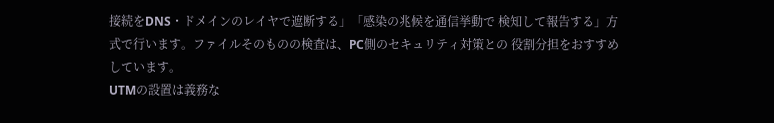接続をDNS・ドメインのレイヤで遮断する」「感染の兆候を通信挙動で 検知して報告する」方式で行います。ファイルそのものの検査は、PC側のセキュリティ対策との 役割分担をおすすめしています。
UTMの設置は義務な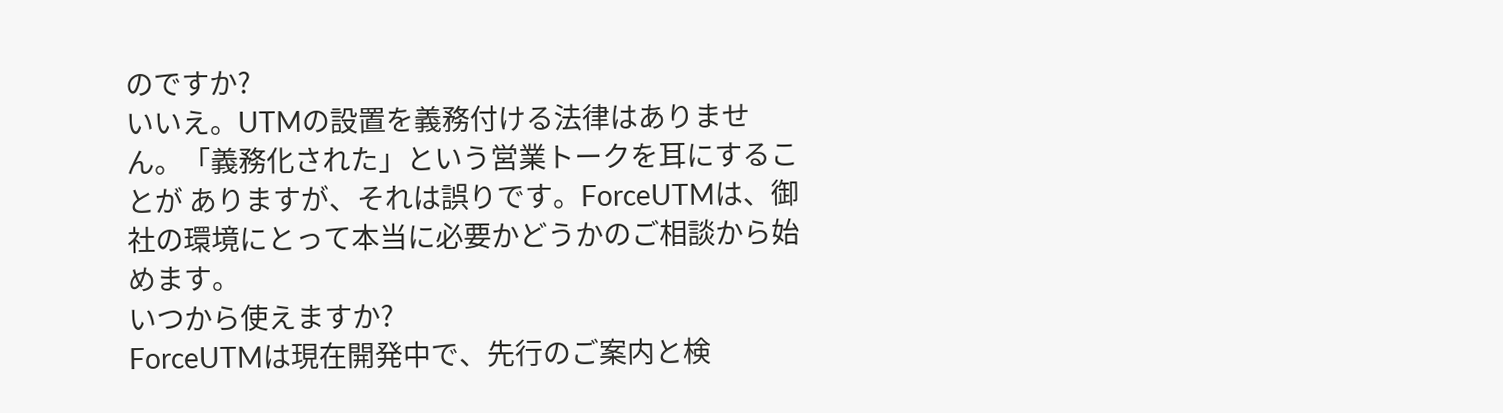のですか?
いいえ。UTMの設置を義務付ける法律はありません。「義務化された」という営業トークを耳にすることが ありますが、それは誤りです。ForceUTMは、御社の環境にとって本当に必要かどうかのご相談から始めます。
いつから使えますか?
ForceUTMは現在開発中で、先行のご案内と検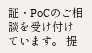証・PoCのご相談を受け付けています。 提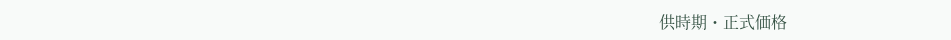供時期・正式価格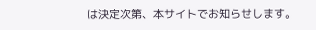は決定次第、本サイトでお知らせします。